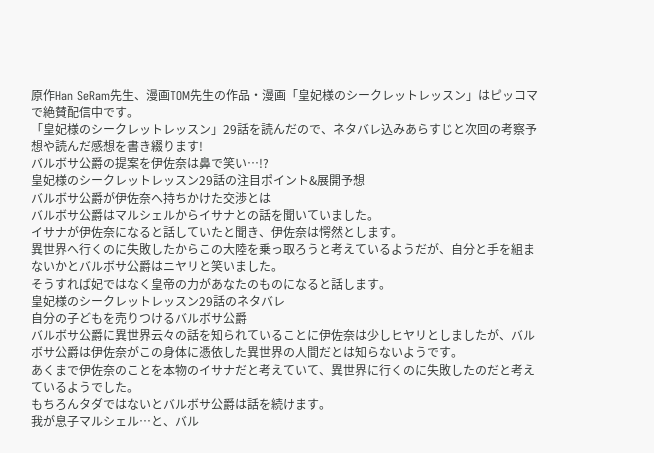原作Han SeRam先生、漫画TOM先生の作品・漫画「皇妃様のシークレットレッスン」はピッコマで絶賛配信中です。
「皇妃様のシークレットレッスン」29話を読んだので、ネタバレ込みあらすじと次回の考察予想や読んだ感想を書き綴ります!
バルボサ公爵の提案を伊佐奈は鼻で笑い…!?
皇妃様のシークレットレッスン29話の注目ポイント&展開予想
バルボサ公爵が伊佐奈へ持ちかけた交渉とは
バルボサ公爵はマルシェルからイサナとの話を聞いていました。
イサナが伊佐奈になると話していたと聞き、伊佐奈は愕然とします。
異世界へ行くのに失敗したからこの大陸を乗っ取ろうと考えているようだが、自分と手を組まないかとバルボサ公爵はニヤリと笑いました。
そうすれば妃ではなく皇帝の力があなたのものになると話します。
皇妃様のシークレットレッスン29話のネタバレ
自分の子どもを売りつけるバルボサ公爵
バルボサ公爵に異世界云々の話を知られていることに伊佐奈は少しヒヤリとしましたが、バルボサ公爵は伊佐奈がこの身体に憑依した異世界の人間だとは知らないようです。
あくまで伊佐奈のことを本物のイサナだと考えていて、異世界に行くのに失敗したのだと考えているようでした。
もちろんタダではないとバルボサ公爵は話を続けます。
我が息子マルシェル…と、バル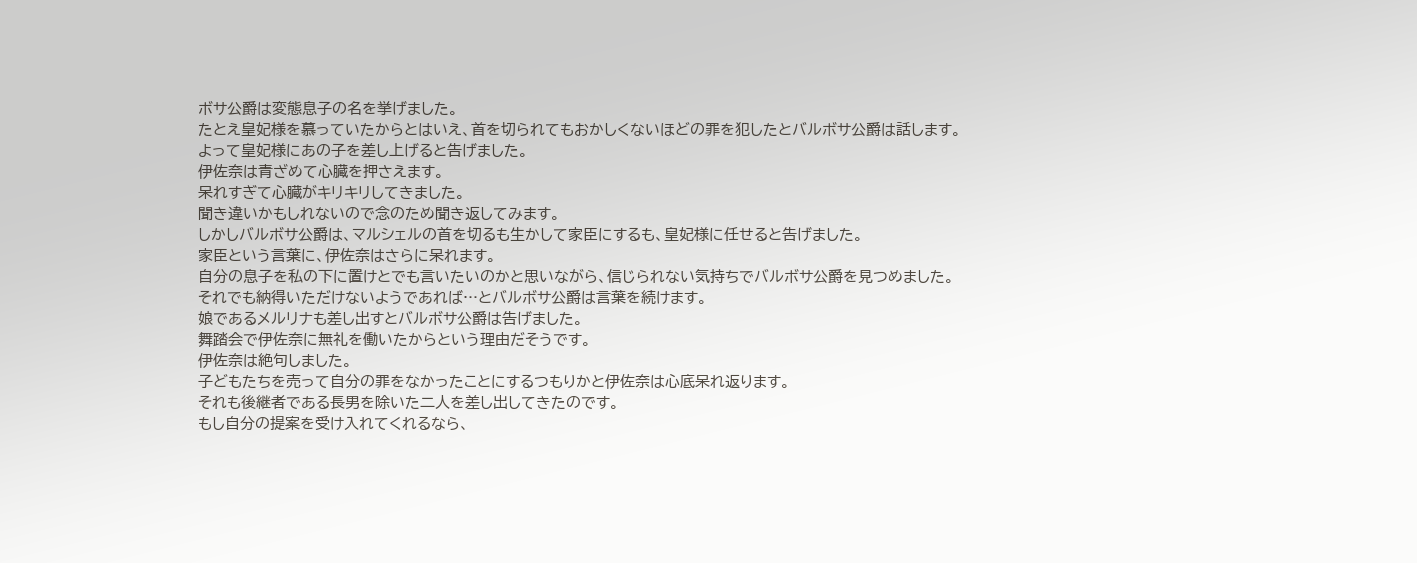ボサ公爵は変態息子の名を挙げました。
たとえ皇妃様を慕っていたからとはいえ、首を切られてもおかしくないほどの罪を犯したとバルボサ公爵は話します。
よって皇妃様にあの子を差し上げると告げました。
伊佐奈は青ざめて心臓を押さえます。
呆れすぎて心臓がキリキリしてきました。
聞き違いかもしれないので念のため聞き返してみます。
しかしバルボサ公爵は、マルシェルの首を切るも生かして家臣にするも、皇妃様に任せると告げました。
家臣という言葉に、伊佐奈はさらに呆れます。
自分の息子を私の下に置けとでも言いたいのかと思いながら、信じられない気持ちでバルボサ公爵を見つめました。
それでも納得いただけないようであれば…とバルボサ公爵は言葉を続けます。
娘であるメルリナも差し出すとバルボサ公爵は告げました。
舞踏会で伊佐奈に無礼を働いたからという理由だそうです。
伊佐奈は絶句しました。
子どもたちを売って自分の罪をなかったことにするつもりかと伊佐奈は心底呆れ返ります。
それも後継者である長男を除いた二人を差し出してきたのです。
もし自分の提案を受け入れてくれるなら、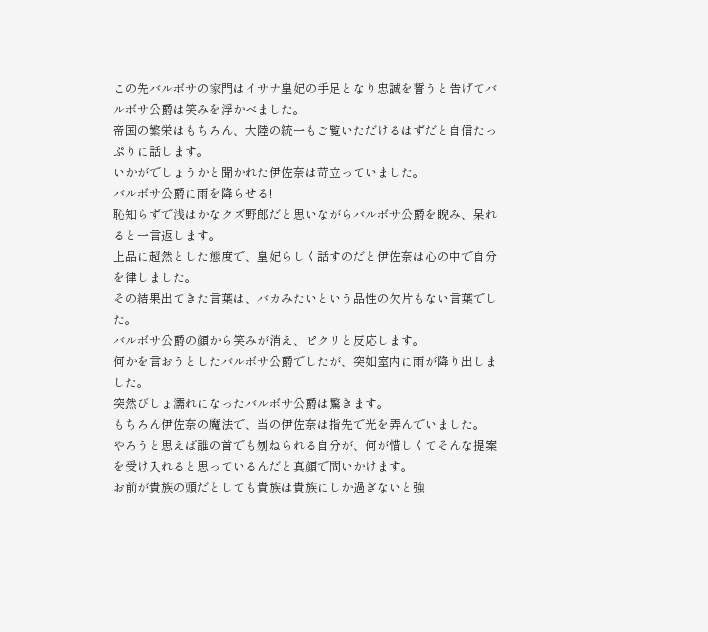この先バルボサの家門はイサナ皇妃の手足となり忠誠を誓うと告げてバルボサ公爵は笑みを浮かべました。
帝国の繁栄はもちろん、大陸の統一もご覧いただけるはずだと自信たっぷりに話します。
いかがでしょうかと聞かれた伊佐奈は苛立っていました。
バルボサ公爵に雨を降らせる!
恥知らずで浅はかなクズ野郎だと思いながらバルボサ公爵を睨み、呆れると一言返します。
上品に超然とした態度で、皇妃らしく話すのだと伊佐奈は心の中で自分を律しました。
その結果出てきた言葉は、バカみたいという品性の欠片もない言葉でした。
バルボサ公爵の顔から笑みが消え、ピクリと反応します。
何かを言おうとしたバルボサ公爵でしたが、突如室内に雨が降り出しました。
突然びしょ濡れになったバルボサ公爵は驚きます。
もちろん伊佐奈の魔法で、当の伊佐奈は指先で光を弄んでいました。
やろうと思えば誰の首でも刎ねられる自分が、何が惜しくてそんな提案を受け入れると思っているんだと真顔で問いかけます。
お前が貴族の頭だとしても貴族は貴族にしか過ぎないと強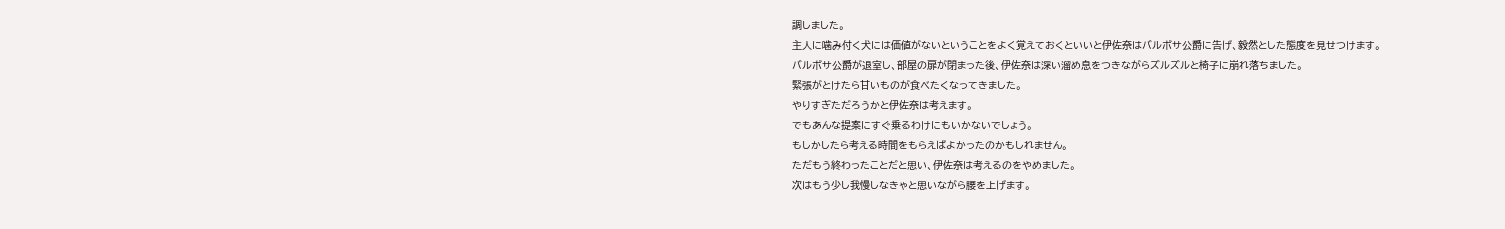調しました。
主人に噛み付く犬には価値がないということをよく覚えておくといいと伊佐奈はバルボサ公爵に告げ、毅然とした態度を見せつけます。
バルボサ公爵が退室し、部屋の扉が閉まった後、伊佐奈は深い溜め息をつきながらズルズルと椅子に崩れ落ちました。
緊張がとけたら甘いものが食べたくなってきました。
やりすぎただろうかと伊佐奈は考えます。
でもあんな提案にすぐ乗るわけにもいかないでしょう。
もしかしたら考える時間をもらえばよかったのかもしれません。
ただもう終わったことだと思い、伊佐奈は考えるのをやめました。
次はもう少し我慢しなきゃと思いながら腰を上げます。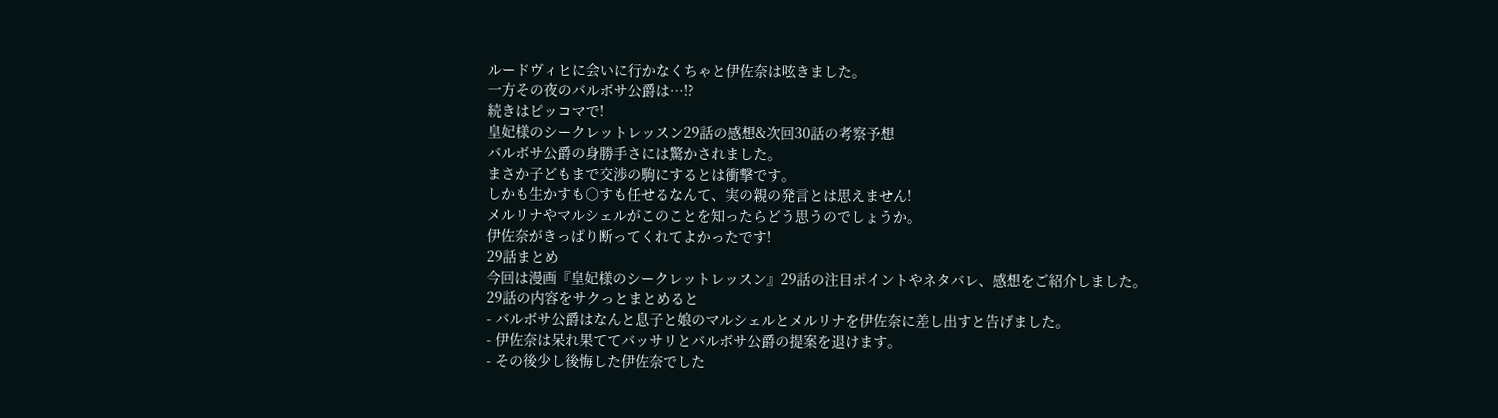ルードヴィヒに会いに行かなくちゃと伊佐奈は呟きました。
一方その夜のバルボサ公爵は…!?
続きはピッコマで!
皇妃様のシークレットレッスン29話の感想&次回30話の考察予想
バルボサ公爵の身勝手さには驚かされました。
まさか子どもまで交渉の駒にするとは衝撃です。
しかも生かすも○すも任せるなんて、実の親の発言とは思えません!
メルリナやマルシェルがこのことを知ったらどう思うのでしょうか。
伊佐奈がきっぱり断ってくれてよかったです!
29話まとめ
今回は漫画『皇妃様のシークレットレッスン』29話の注目ポイントやネタバレ、感想をご紹介しました。
29話の内容をサクっとまとめると
- バルボサ公爵はなんと息子と娘のマルシェルとメルリナを伊佐奈に差し出すと告げました。
- 伊佐奈は呆れ果ててバッサリとバルボサ公爵の提案を退けます。
- その後少し後悔した伊佐奈でした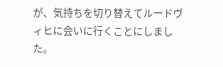が、気持ちを切り替えてルードヴィヒに会いに行くことにしました。